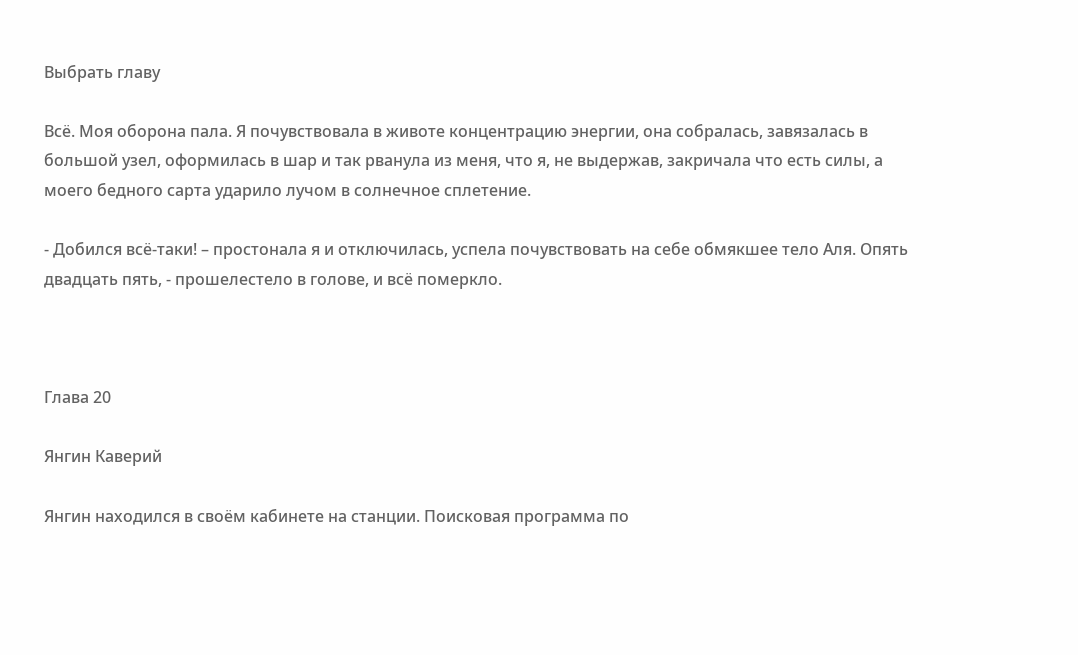Выбрать главу

Всё. Моя оборона пала. Я почувствовала в животе концентрацию энергии, она собралась, завязалась в большой узел, оформилась в шар и так рванула из меня, что я, не выдержав, закричала что есть силы, а моего бедного сарта ударило лучом в солнечное сплетение.

- Добился всё-таки! – простонала я и отключилась, успела почувствовать на себе обмякшее тело Аля. Опять двадцать пять, - прошелестело в голове, и всё померкло.



Глава 20

Янгин Каверий

Янгин находился в своём кабинете на станции. Поисковая программа по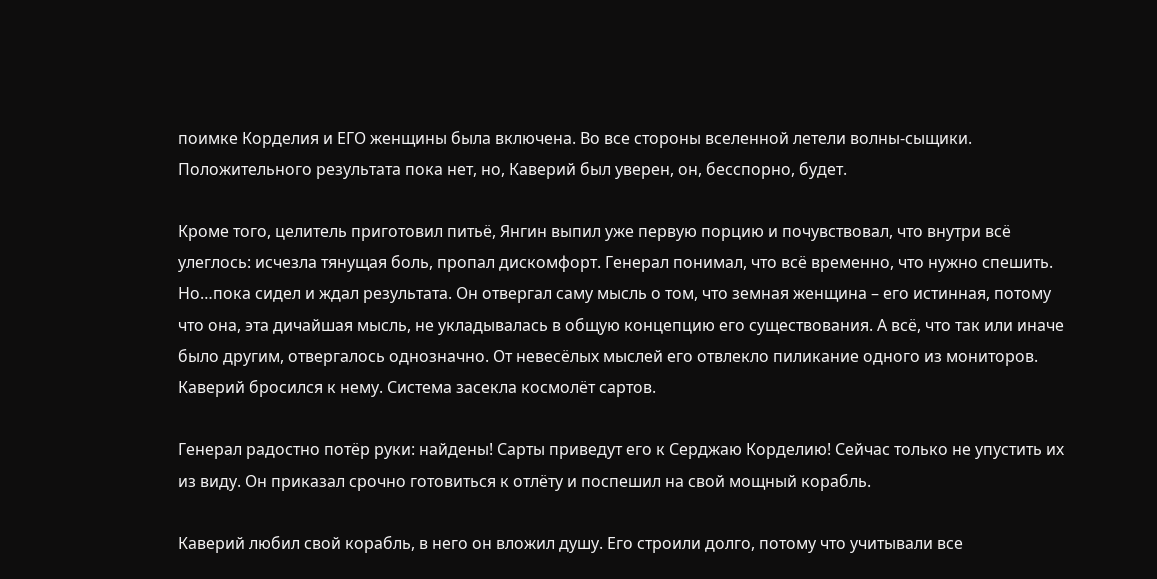поимке Корделия и ЕГО женщины была включена. Во все стороны вселенной летели волны-сыщики. Положительного результата пока нет, но, Каверий был уверен, он, бесспорно, будет.

Кроме того, целитель приготовил питьё, Янгин выпил уже первую порцию и почувствовал, что внутри всё улеглось: исчезла тянущая боль, пропал дискомфорт. Генерал понимал, что всё временно, что нужно спешить. Но…пока сидел и ждал результата. Он отвергал саму мысль о том, что земная женщина – его истинная, потому что она, эта дичайшая мысль, не укладывалась в общую концепцию его существования. А всё, что так или иначе было другим, отвергалось однозначно. От невесёлых мыслей его отвлекло пиликание одного из мониторов. Каверий бросился к нему. Система засекла космолёт сартов.

Генерал радостно потёр руки: найдены! Сарты приведут его к Серджаю Корделию! Сейчас только не упустить их из виду. Он приказал срочно готовиться к отлёту и поспешил на свой мощный корабль.

Каверий любил свой корабль, в него он вложил душу. Его строили долго, потому что учитывали все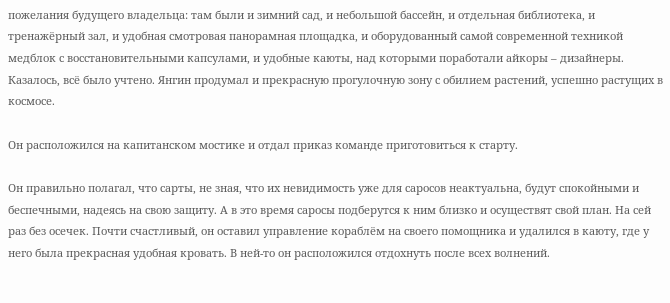пожелания будущего владельца: там были и зимний сад, и небольшой бассейн, и отдельная библиотека, и тренажёрный зал, и удобная смотровая панорамная площадка, и оборудованный самой современной техникой медблок с восстановительными капсулами, и удобные каюты, над которыми поработали айкоры – дизайнеры. Казалось, всё было учтено. Янгин продумал и прекрасную прогулочную зону с обилием растений, успешно растущих в космосе.

Он расположился на капитанском мостике и отдал приказ команде приготовиться к старту.

Он правильно полагал, что сарты, не зная, что их невидимость уже для саросов неактуальна, будут спокойными и беспечными, надеясь на свою защиту. А в это время саросы подберутся к ним близко и осуществят свой план. На сей раз без осечек. Почти счастливый, он оставил управление кораблём на своего помощника и удалился в каюту, где у него была прекрасная удобная кровать. В ней-то он расположился отдохнуть после всех волнений.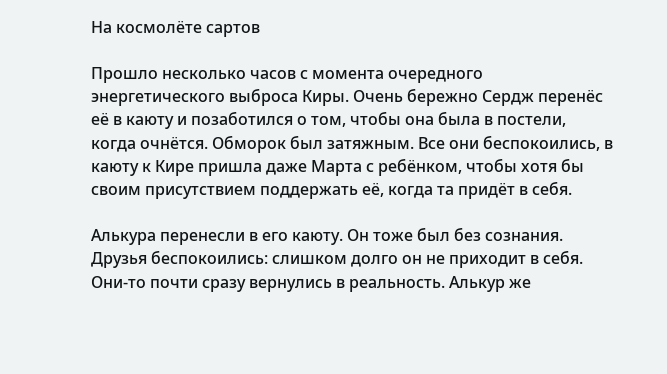На космолёте сартов

Прошло несколько часов с момента очередного энергетического выброса Киры. Очень бережно Сердж перенёс её в каюту и позаботился о том, чтобы она была в постели, когда очнётся. Обморок был затяжным. Все они беспокоились, в каюту к Кире пришла даже Марта с ребёнком, чтобы хотя бы своим присутствием поддержать её, когда та придёт в себя.

Алькура перенесли в его каюту. Он тоже был без сознания. Друзья беспокоились: слишком долго он не приходит в себя. Они-то почти сразу вернулись в реальность. Алькур же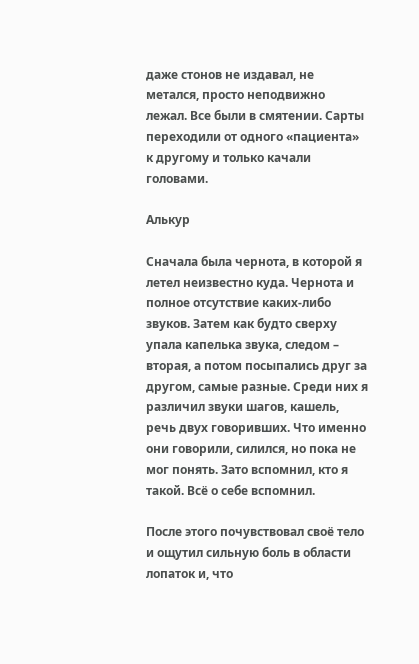даже стонов не издавал, не метался, просто неподвижно лежал. Все были в смятении. Сарты переходили от одного «пациента» к другому и только качали головами.

Алькур

Сначала была чернота, в которой я летел неизвестно куда. Чернота и полное отсутствие каких-либо звуков. Затем как будто сверху упала капелька звука, следом – вторая, а потом посыпались друг за другом, самые разные. Среди них я различил звуки шагов, кашель, речь двух говоривших. Что именно они говорили, силился, но пока не мог понять. Зато вспомнил, кто я такой. Всё о себе вспомнил.

После этого почувствовал своё тело и ощутил сильную боль в области лопаток и, что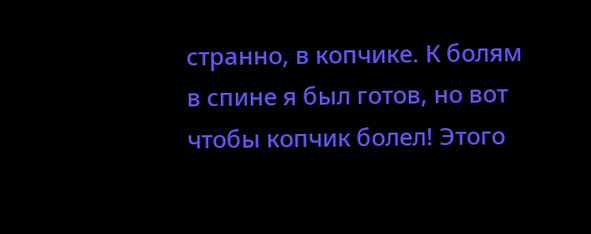странно, в копчике. К болям в спине я был готов, но вот чтобы копчик болел! Этого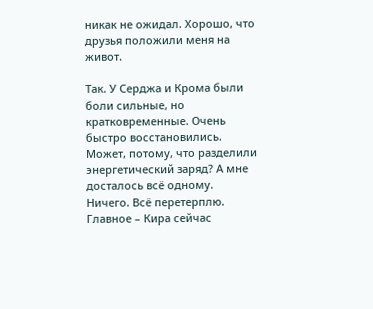никак не ожидал. Хорошо, что друзья положили меня на живот.

Так. У Серджа и Крома были боли сильные, но кратковременные. Очень быстро восстановились. Может, потому, что разделили энергетический заряд? А мне досталось всё одному. Ничего. Всё перетерплю. Главное – Кира сейчас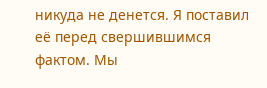никуда не денется. Я поставил её перед свершившимся фактом. Мы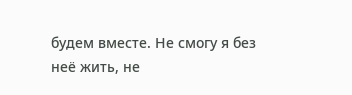будем вместе. Не смогу я без неё жить, не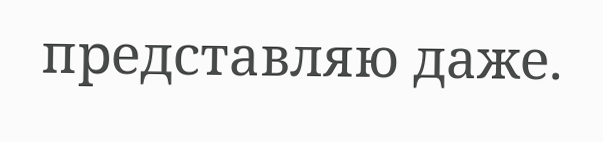представляю даже.